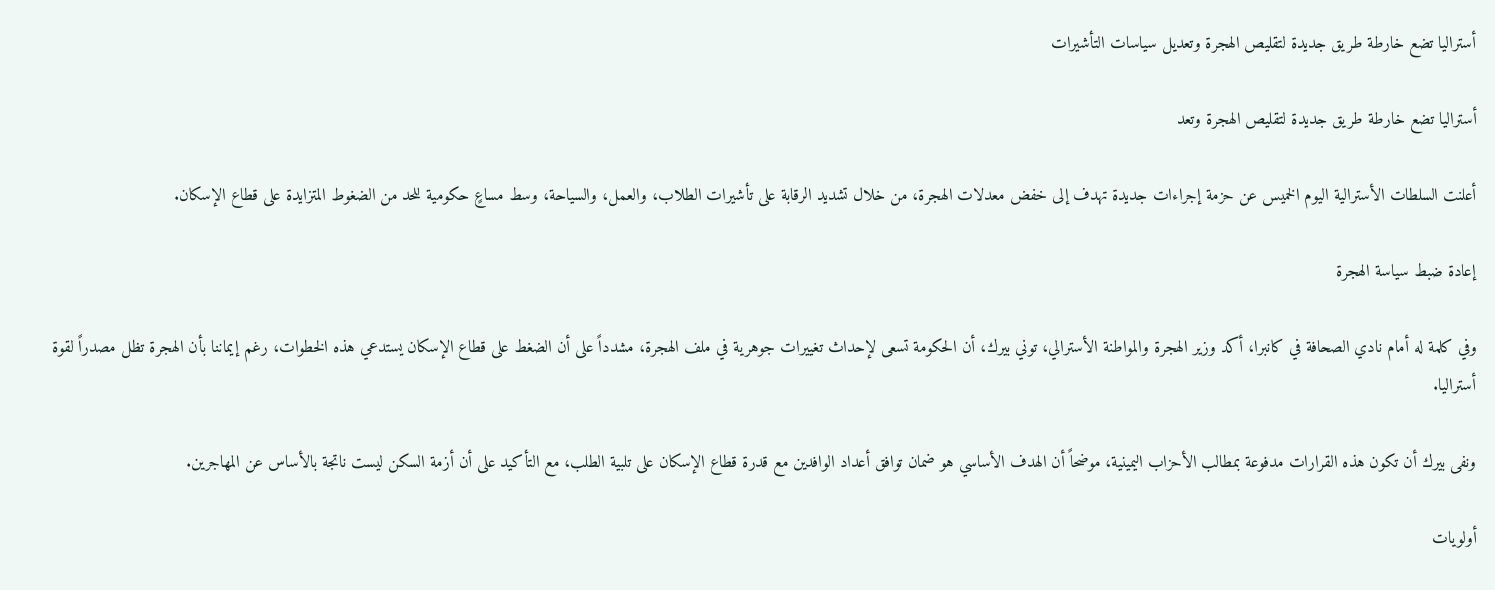أستراليا تضع خارطة طريق جديدة لتقليص الهجرة وتعديل سياسات التأشيرات

أستراليا تضع خارطة طريق جديدة لتقليص الهجرة وتعد

أعلنت السلطات الأسترالية اليوم الخميس عن حزمة إجراءات جديدة تهدف إلى خفض معدلات الهجرة، من خلال تشديد الرقابة على تأشيرات الطلاب، والعمل، والسياحة، وسط مساعٍ حكومية للحد من الضغوط المتزايدة على قطاع الإسكان.

إعادة ضبط سياسة الهجرة

وفي كلمة له أمام نادي الصحافة في كانبرا، أكد وزير الهجرة والمواطنة الأسترالي، توني بيرك، أن الحكومة تسعى لإحداث تغييرات جوهرية في ملف الهجرة، مشدداً على أن الضغط على قطاع الإسكان يستدعي هذه الخطوات، رغم إيماننا بأن الهجرة تظل مصدراً لقوة أستراليا.

ونفى بيرك أن تكون هذه القرارات مدفوعة بمطالب الأحزاب اليمينية، موضحاً أن الهدف الأساسي هو ضمان توافق أعداد الوافدين مع قدرة قطاع الإسكان على تلبية الطلب، مع التأكيد على أن أزمة السكن ليست ناتجة بالأساس عن المهاجرين.

أولويات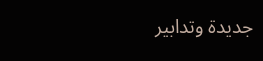جديدة وتدابير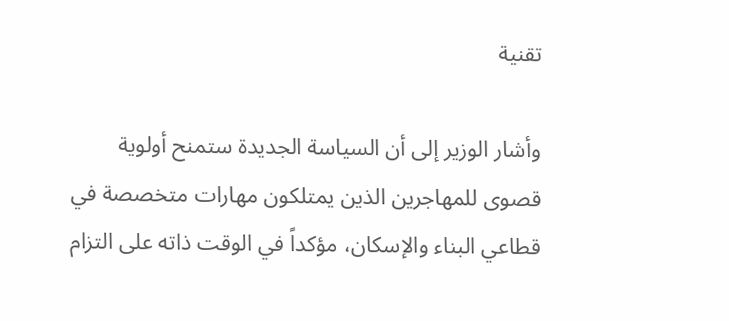تقنية

وأشار الوزير إلى أن السياسة الجديدة ستمنح أولوية قصوى للمهاجرين الذين يمتلكون مهارات متخصصة في قطاعي البناء والإسكان، مؤكداً في الوقت ذاته على التزام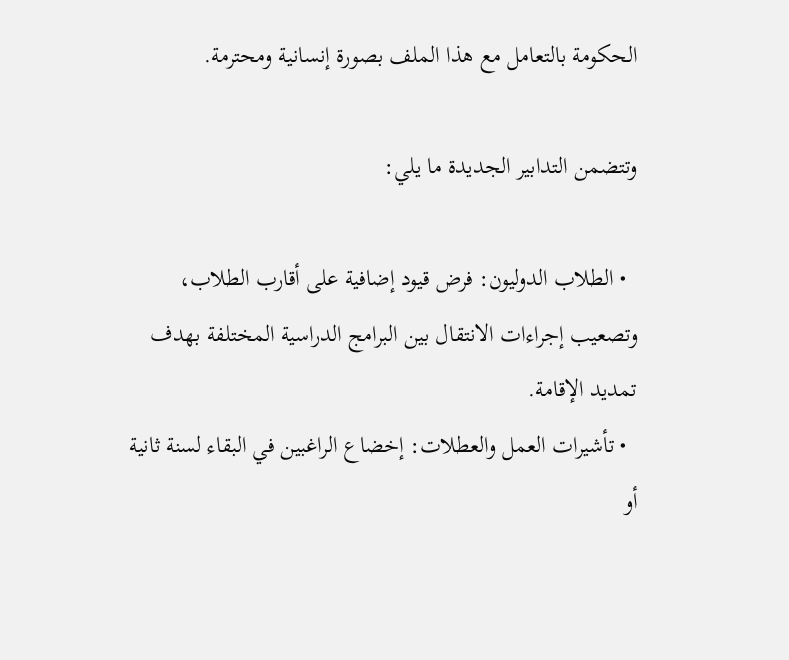الحكومة بالتعامل مع هذا الملف بصورة إنسانية ومحترمة.

وتتضمن التدابير الجديدة ما يلي:

  • الطلاب الدوليون: فرض قيود إضافية على أقارب الطلاب، وتصعيب إجراءات الانتقال بين البرامج الدراسية المختلفة بهدف تمديد الإقامة.
  • تأشيرات العمل والعطلات: إخضاع الراغبين في البقاء لسنة ثانية أو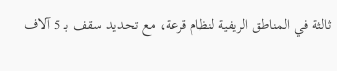ثالثة في المناطق الريفية لنظام قرعة، مع تحديد سقف بـ 5 آلاف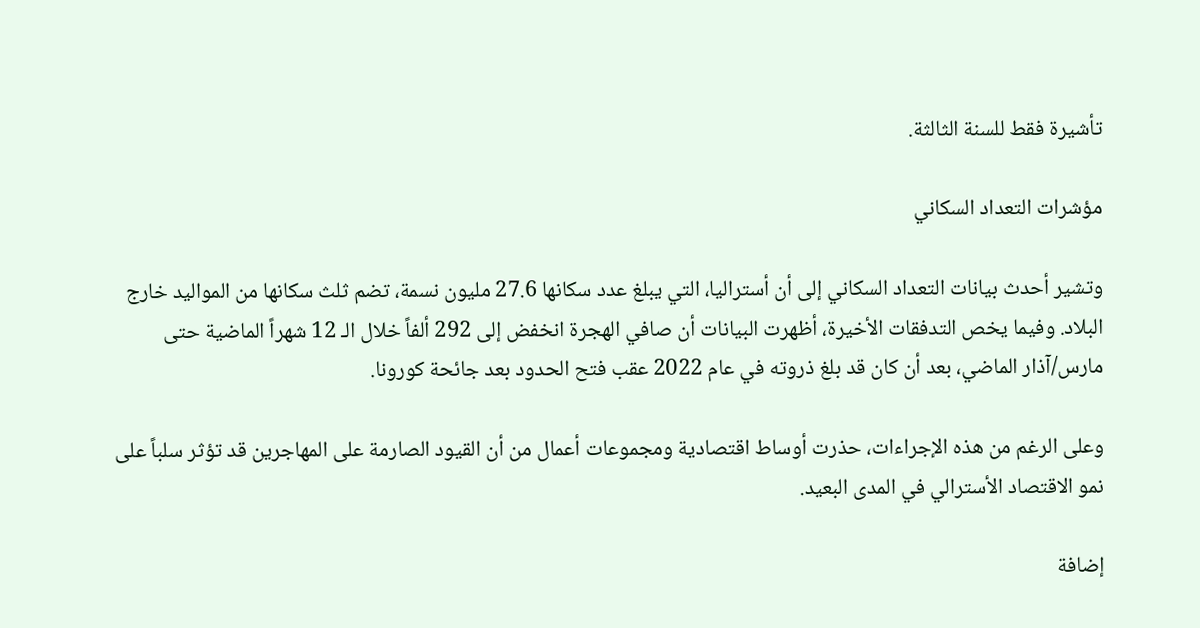تأشيرة فقط للسنة الثالثة.

مؤشرات التعداد السكاني

وتشير أحدث بيانات التعداد السكاني إلى أن أستراليا، التي يبلغ عدد سكانها 27.6 مليون نسمة، تضم ثلث سكانها من المواليد خارج البلاد. وفيما يخص التدفقات الأخيرة، أظهرت البيانات أن صافي الهجرة انخفض إلى 292 ألفاً خلال الـ 12 شهراً الماضية حتى مارس/آذار الماضي، بعد أن كان قد بلغ ذروته في عام 2022 عقب فتح الحدود بعد جائحة كورونا.

وعلى الرغم من هذه الإجراءات، حذرت أوساط اقتصادية ومجموعات أعمال من أن القيود الصارمة على المهاجرين قد تؤثر سلباً على نمو الاقتصاد الأسترالي في المدى البعيد.

إضافة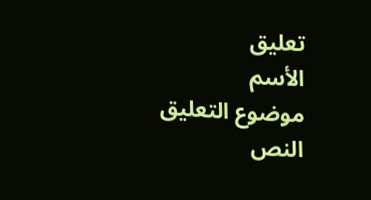تعليق
الأسم
موضوع التعليق
النص